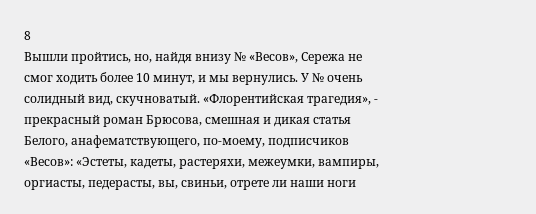8
Вышли пройтись, но, найдя внизу № «Весов», Сережа не смог ходить более 10 минут, и мы вернулись. У № очень солидный вид, скучноватый. «Флорентийская трагедия», - прекрасный роман Брюсова, смешная и дикая статья Белого, анафематствующего, по-моему, подписчиков «Весов»: «Эстеты, кадеты, растеряхи, межеумки, вампиры, оргиасты, педерасты, вы, свиньи, отрете ли наши ноги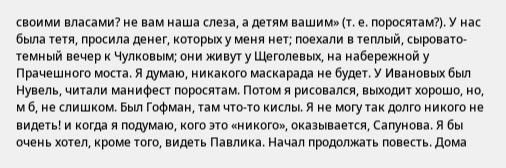своими власами? не вам наша слеза, а детям вашим» (т. е. поросятам?). У нас была тетя, просила денег, которых у меня нет; поехали в теплый, сыровато-темный вечер к Чулковым; они живут у Щеголевых, на набережной у Прачешного моста. Я думаю, никакого маскарада не будет. У Ивановых был Нувель, читали манифест поросятам. Потом я рисовался, выходит хорошо, но, м б, не слишком. Был Гофман, там что-то кислы. Я не могу так долго никого не видеть! и когда я подумаю, кого это «никого», оказывается, Сапунова. Я бы очень хотел, кроме того, видеть Павлика. Начал продолжать повесть. Дома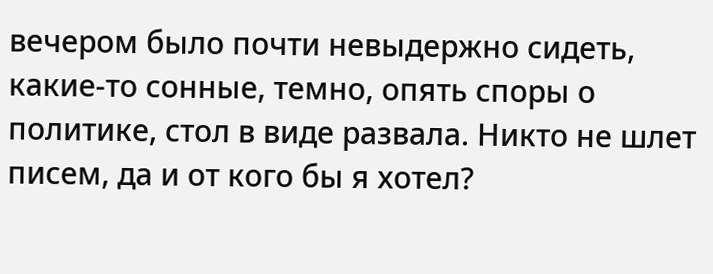вечером было почти невыдержно сидеть, какие-то сонные, темно, опять споры о политике, стол в виде развала. Никто не шлет писем, да и от кого бы я хотел?